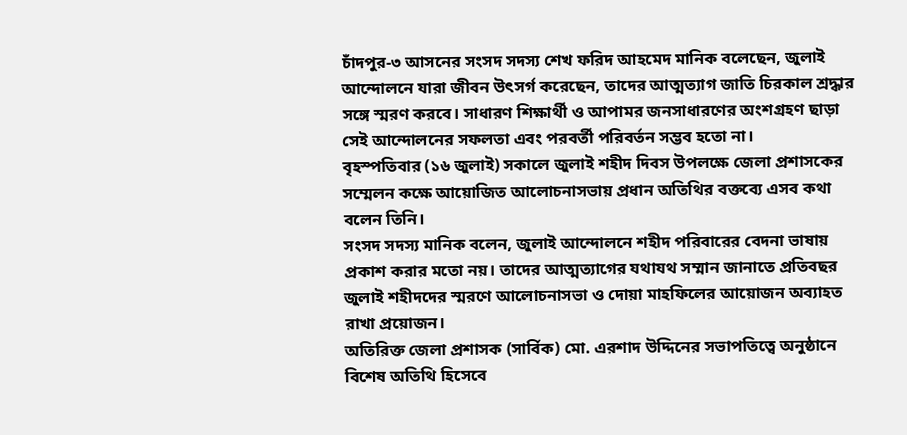চাঁদপুর-৩ আসনের সংসদ সদস্য শেখ ফরিদ আহমেদ মানিক বলেছেন, জুলাই আন্দোলনে যারা জীবন উৎসর্গ করেছেন, তাদের আত্মত্যাগ জাতি চিরকাল শ্রদ্ধার সঙ্গে স্মরণ করবে। সাধারণ শিক্ষার্থী ও আপামর জনসাধারণের অংশগ্রহণ ছাড়া সেই আন্দোলনের সফলতা এবং পরবর্তী পরিবর্তন সম্ভব হতো না।
বৃহস্পতিবার (১৬ জুলাই) সকালে জুলাই শহীদ দিবস উপলক্ষে জেলা প্রশাসকের সম্মেলন কক্ষে আয়োজিত আলোচনাসভায় প্রধান অতিথির বক্তব্যে এসব কথা বলেন তিনি।
সংসদ সদস্য মানিক বলেন, জুলাই আন্দোলনে শহীদ পরিবারের বেদনা ভাষায় প্রকাশ করার মতো নয়। তাদের আত্মত্যাগের যথাযথ সম্মান জানাতে প্রতিবছর জুলাই শহীদদের স্মরণে আলোচনাসভা ও দোয়া মাহফিলের আয়োজন অব্যাহত রাখা প্রয়োজন।
অতিরিক্ত জেলা প্রশাসক (সার্বিক) মো. এরশাদ উদ্দিনের সভাপতিত্বে অনুষ্ঠানে বিশেষ অতিথি হিসেবে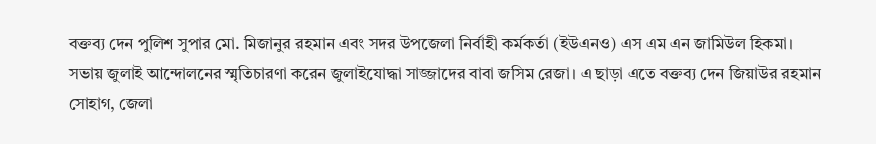বক্তব্য দেন পুলিশ সুপার মো. মিজানুর রহমান এবং সদর উপজেলা নির্বাহী কর্মকর্তা (ইউএনও) এস এম এন জামিউল হিকমা।
সভায় জুলাই আন্দোলনের স্মৃতিচারণা করেন জুলাইযোদ্ধা সাজ্জাদের বাবা জসিম রেজা। এ ছাড়া এতে বক্তব্য দেন জিয়াউর রহমান সোহাগ, জেলা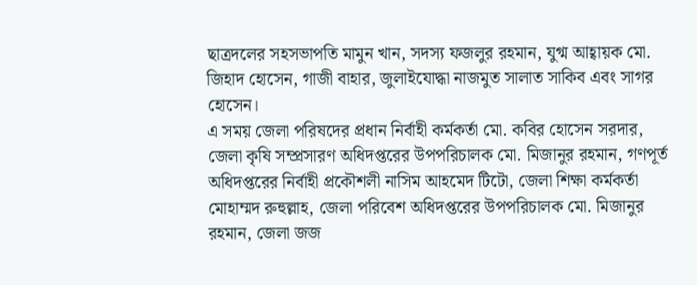ছাত্রদলের সহসভাপতি মামুন খান, সদস্য ফজলুর রহমান, যুগ্ম আহ্বায়ক মো. জিহাদ হোসেন, গাজী বাহার, জুলাইযোদ্ধা নাজমুত সালাত সাকিব এবং সাগর হোসেন।
এ সময় জেলা পরিষদের প্রধান নির্বাহী কর্মকর্তা মো. কবির হোসেন সরদার, জেলা কৃষি সম্প্রসারণ অধিদপ্তরের উপপরিচালক মো. মিজানুর রহমান, গণপূর্ত অধিদপ্তরের নির্বাহী প্রকৌশলী নাসিম আহমেদ টিটো, জেলা শিক্ষা কর্মকর্তা মোহাম্মদ রুহুল্লাহ, জেলা পরিবেশ অধিদপ্তরের উপপরিচালক মো. মিজানুর রহমান, জেলা জজ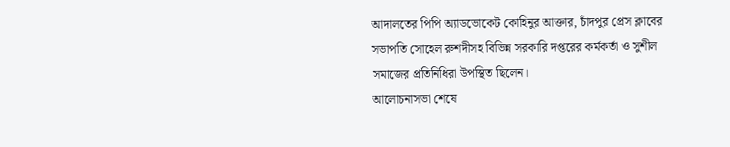আদালতের পিপি অ্যাডভোকেট কোহিনুর আক্তার, চাঁদপুর প্রেস ক্লাবের সভাপতি সোহেল রুশদীসহ বিভিন্ন সরকারি দপ্তরের কর্মকর্তা ও সুশীল সমাজের প্রতিনিধিরা উপস্থিত ছিলেন।
আলোচনাসভা শেষে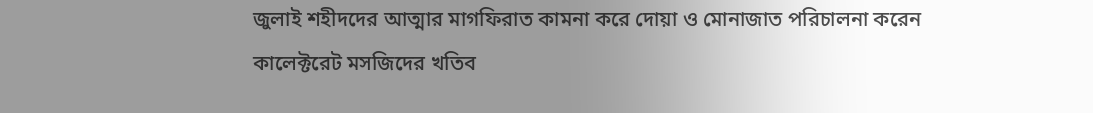জুলাই শহীদদের আত্মার মাগফিরাত কামনা করে দোয়া ও মোনাজাত পরিচালনা করেন কালেক্টরেট মসজিদের খতিব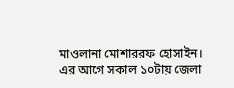মাওলানা মোশাররফ হোসাইন।
এর আগে সকাল ১০টায় জেলা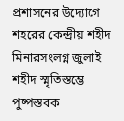প্রশাসনের উদ্যোগে শহরের কেন্দ্রীয় শহীদ মিনারসংলগ্ন জুলাই শহীদ স্মৃতিস্তম্ভে পুষ্পস্তবক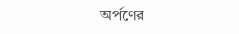অর্পণের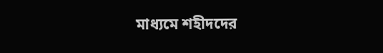মাধ্যমে শহীদদের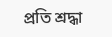প্রতি শ্রদ্ধা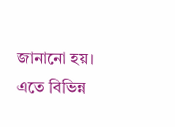জানানো হয়। এতে বিভিন্ন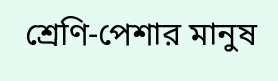শ্রেণি-পেশার মানুষ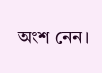অংশ নেন।